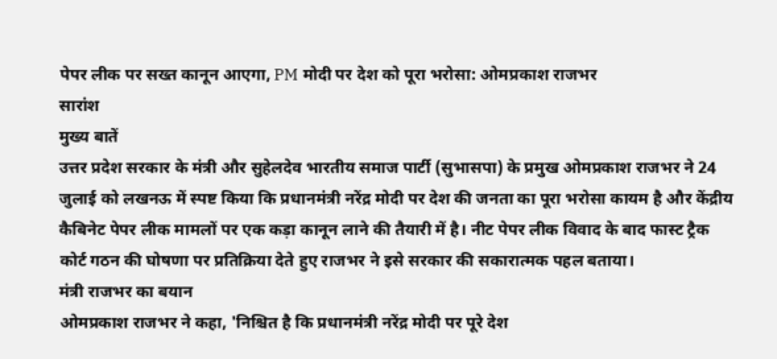पेपर लीक पर सख्त कानून आएगा, PM मोदी पर देश को पूरा भरोसा: ओमप्रकाश राजभर
सारांश
मुख्य बातें
उत्तर प्रदेश सरकार के मंत्री और सुहेलदेव भारतीय समाज पार्टी (सुभासपा) के प्रमुख ओमप्रकाश राजभर ने 24 जुलाई को लखनऊ में स्पष्ट किया कि प्रधानमंत्री नरेंद्र मोदी पर देश की जनता का पूरा भरोसा कायम है और केंद्रीय कैबिनेट पेपर लीक मामलों पर एक कड़ा कानून लाने की तैयारी में है। नीट पेपर लीक विवाद के बाद फास्ट ट्रैक कोर्ट गठन की घोषणा पर प्रतिक्रिया देते हुए राजभर ने इसे सरकार की सकारात्मक पहल बताया।
मंत्री राजभर का बयान
ओमप्रकाश राजभर ने कहा, 'निश्चित है कि प्रधानमंत्री नरेंद्र मोदी पर पूरे देश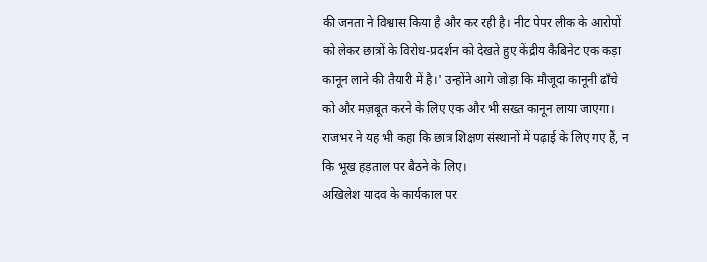की जनता ने विश्वास किया है और कर रही है। नीट पेपर लीक के आरोपों को लेकर छात्रों के विरोध-प्रदर्शन को देखते हुए केंद्रीय कैबिनेट एक कड़ा कानून लाने की तैयारी में है।' उन्होंने आगे जोड़ा कि मौजूदा कानूनी ढाँचे को और मज़बूत करने के लिए एक और भी सख्त कानून लाया जाएगा। राजभर ने यह भी कहा कि छात्र शिक्षण संस्थानों में पढ़ाई के लिए गए हैं, न कि भूख हड़ताल पर बैठने के लिए।
अखिलेश यादव के कार्यकाल पर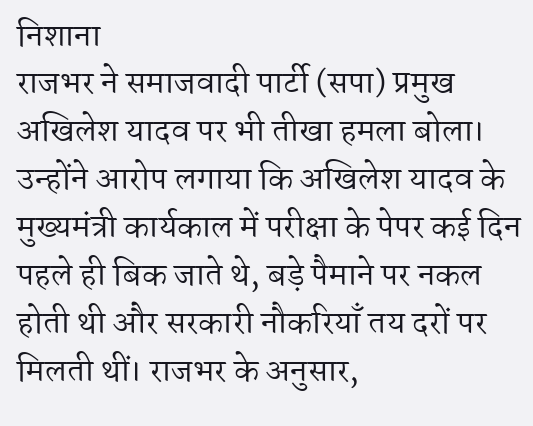निशाना
राजभर ने समाजवादी पार्टी (सपा) प्रमुख अखिलेश यादव पर भी तीखा हमला बोला। उन्होंने आरोप लगाया कि अखिलेश यादव के मुख्यमंत्री कार्यकाल में परीक्षा के पेपर कई दिन पहले ही बिक जाते थे, बड़े पैमाने पर नकल होती थी और सरकारी नौकरियाँ तय दरों पर मिलती थीं। राजभर के अनुसार,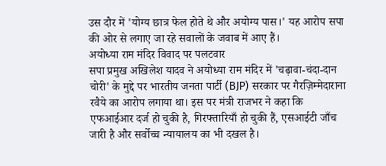उस दौर में 'योग्य छात्र फेल होते थे और अयोग्य पास।' यह आरोप सपा की ओर से लगाए जा रहे सवालों के जवाब में आए हैं।
अयोध्या राम मंदिर विवाद पर पलटवार
सपा प्रमुख अखिलेश यादव ने अयोध्या राम मंदिर में 'चढ़ावा-चंदा-दान चोरी' के मुद्दे पर भारतीय जनता पार्टी (BJP) सरकार पर गैरज़िम्मेदाराना रवैये का आरोप लगाया था। इस पर मंत्री राजभर ने कहा कि एफआईआर दर्ज हो चुकी है, गिरफ्तारियाँ हो चुकी हैं, एसआईटी जाँच जारी है और सर्वोच्च न्यायालय का भी दखल है।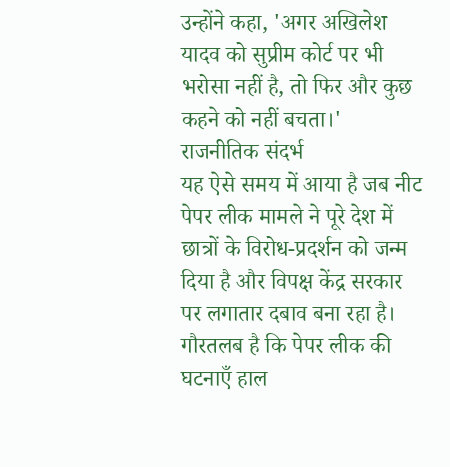उन्होंने कहा, 'अगर अखिलेश यादव को सुप्रीम कोर्ट पर भी भरोसा नहीं है, तो फिर और कुछ कहने को नहीं बचता।'
राजनीतिक संदर्भ
यह ऐसे समय में आया है जब नीट पेपर लीक मामले ने पूरे देश में छात्रों के विरोध-प्रदर्शन को जन्म दिया है और विपक्ष केंद्र सरकार पर लगातार दबाव बना रहा है। गौरतलब है कि पेपर लीक की घटनाएँ हाल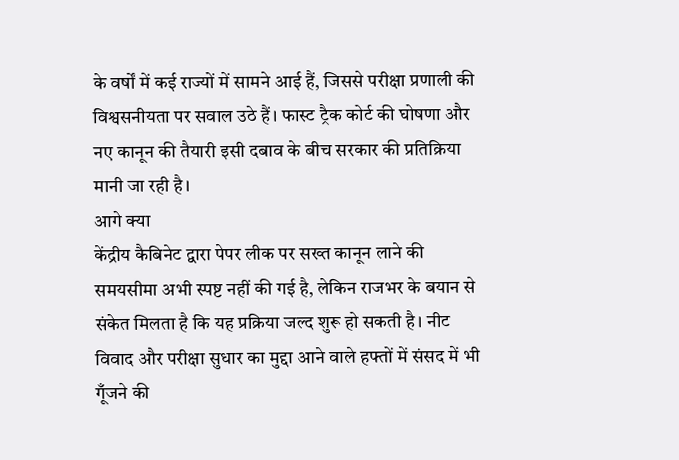के वर्षों में कई राज्यों में सामने आई हैं, जिससे परीक्षा प्रणाली की विश्वसनीयता पर सवाल उठे हैं। फास्ट ट्रैक कोर्ट की घोषणा और नए कानून की तैयारी इसी दबाव के बीच सरकार की प्रतिक्रिया मानी जा रही है।
आगे क्या
केंद्रीय कैबिनेट द्वारा पेपर लीक पर सख्त कानून लाने की समयसीमा अभी स्पष्ट नहीं की गई है, लेकिन राजभर के बयान से संकेत मिलता है कि यह प्रक्रिया जल्द शुरू हो सकती है। नीट विवाद और परीक्षा सुधार का मुद्दा आने वाले हफ्तों में संसद में भी गूँजने की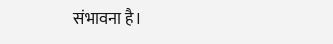संभावना है।